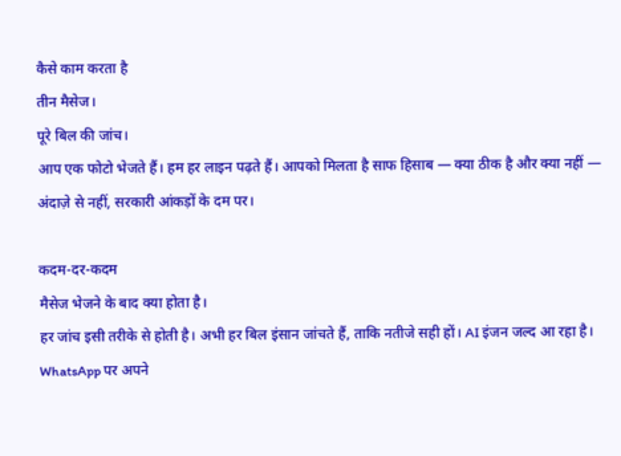कैसे काम करता है
तीन मैसेज।
पूरे बिल की जांच।
आप एक फोटो भेजते हैं। हम हर लाइन पढ़ते हैं। आपको मिलता है साफ हिसाब — क्या ठीक है और क्या नहीं — अंदाज़े से नहीं, सरकारी आंकड़ों के दम पर।

कदम-दर-कदम
मैसेज भेजने के बाद क्या होता है।
हर जांच इसी तरीके से होती है। अभी हर बिल इंसान जांचते हैं, ताकि नतीजे सही हों। AI इंजन जल्द आ रहा है।
WhatsApp पर अपने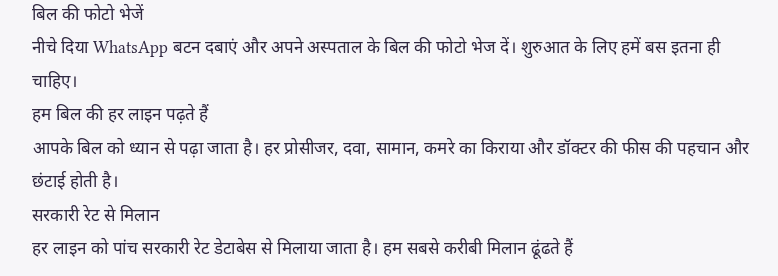बिल की फोटो भेजें
नीचे दिया WhatsApp बटन दबाएं और अपने अस्पताल के बिल की फोटो भेज दें। शुरुआत के लिए हमें बस इतना ही चाहिए।
हम बिल की हर लाइन पढ़ते हैं
आपके बिल को ध्यान से पढ़ा जाता है। हर प्रोसीजर, दवा, सामान, कमरे का किराया और डॉक्टर की फीस की पहचान और छंटाई होती है।
सरकारी रेट से मिलान
हर लाइन को पांच सरकारी रेट डेटाबेस से मिलाया जाता है। हम सबसे करीबी मिलान ढूंढते हैं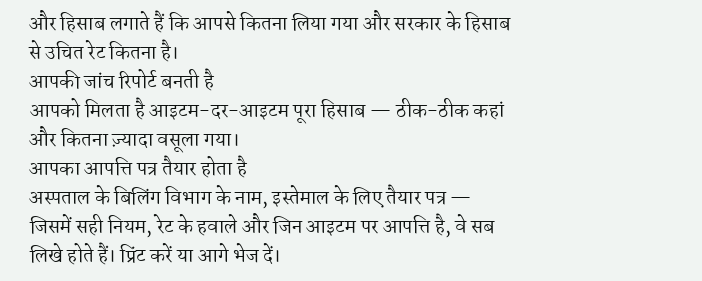और हिसाब लगाते हैं कि आपसे कितना लिया गया और सरकार के हिसाब से उचित रेट कितना है।
आपकी जांच रिपोर्ट बनती है
आपको मिलता है आइटम-दर-आइटम पूरा हिसाब — ठीक-ठीक कहां और कितना ज़्यादा वसूला गया।
आपका आपत्ति पत्र तैयार होता है
अस्पताल के बिलिंग विभाग के नाम, इस्तेमाल के लिए तैयार पत्र — जिसमें सही नियम, रेट के हवाले और जिन आइटम पर आपत्ति है, वे सब लिखे होते हैं। प्रिंट करें या आगे भेज दें।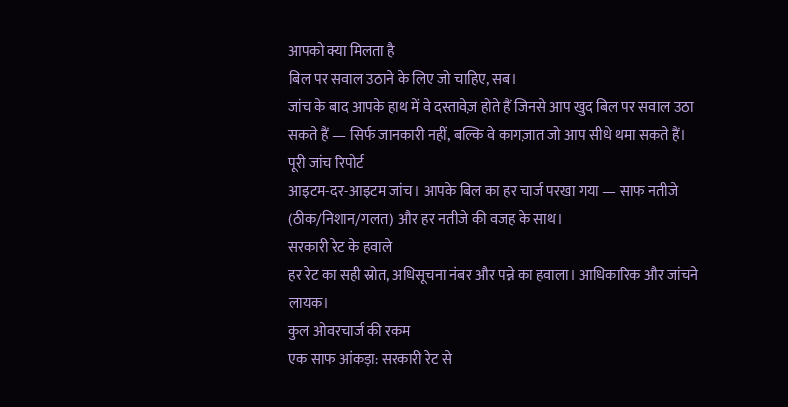आपको क्या मिलता है
बिल पर सवाल उठाने के लिए जो चाहिए, सब।
जांच के बाद आपके हाथ में वे दस्तावेज़ होते हैं जिनसे आप खुद बिल पर सवाल उठा सकते हैं — सिर्फ जानकारी नहीं, बल्कि वे कागज़ात जो आप सीधे थमा सकते हैं।
पूरी जांच रिपोर्ट
आइटम-दर-आइटम जांच। आपके बिल का हर चार्ज परखा गया — साफ नतीजे (ठीक/निशान/गलत) और हर नतीजे की वजह के साथ।
सरकारी रेट के हवाले
हर रेट का सही स्रोत, अधिसूचना नंबर और पन्ने का हवाला। आधिकारिक और जांचने लायक।
कुल ओवरचार्ज की रकम
एक साफ आंकड़ा: सरकारी रेट से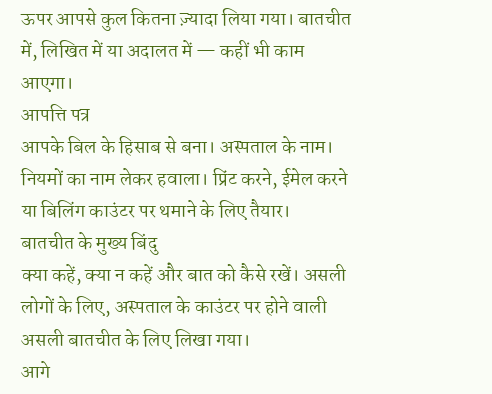ऊपर आपसे कुल कितना ज़्यादा लिया गया। बातचीत में, लिखित में या अदालत में — कहीं भी काम आएगा।
आपत्ति पत्र
आपके बिल के हिसाब से बना। अस्पताल के नाम। नियमों का नाम लेकर हवाला। प्रिंट करने, ईमेल करने या बिलिंग काउंटर पर थमाने के लिए तैयार।
बातचीत के मुख्य बिंदु
क्या कहें, क्या न कहें और बात को कैसे रखें। असली लोगों के लिए, अस्पताल के काउंटर पर होने वाली असली बातचीत के लिए लिखा गया।
आगे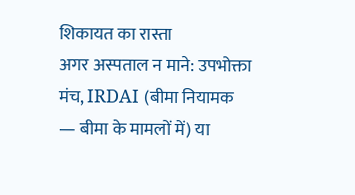शिकायत का रास्ता
अगर अस्पताल न माने: उपभोक्ता मंच, IRDAI (बीमा नियामक — बीमा के मामलों में) या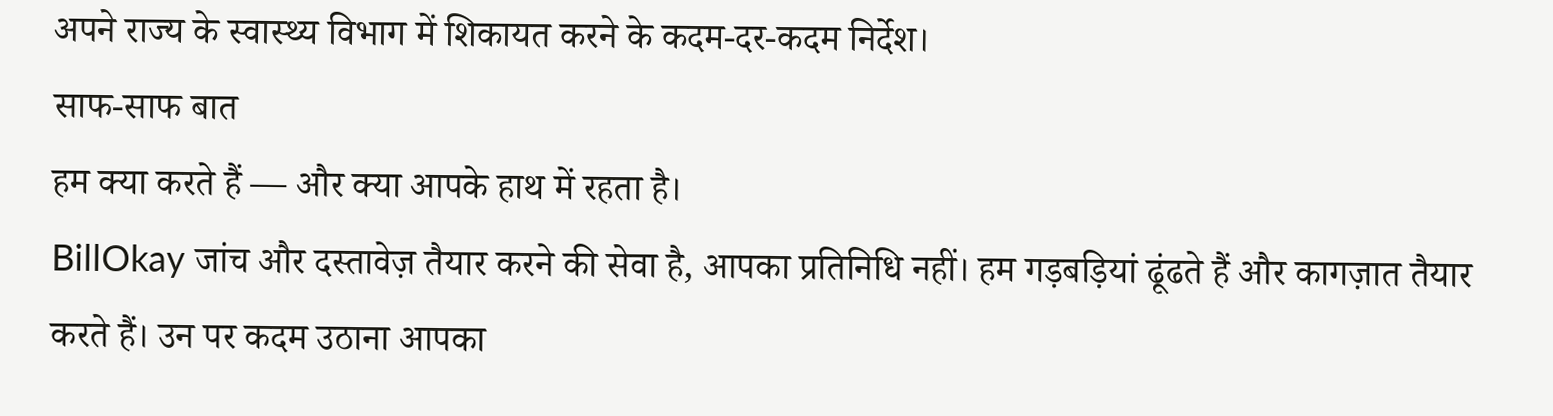अपने राज्य के स्वास्थ्य विभाग में शिकायत करने के कदम-दर-कदम निर्देश।
साफ-साफ बात
हम क्या करते हैं — और क्या आपके हाथ में रहता है।
BillOkay जांच और दस्तावेज़ तैयार करने की सेवा है, आपका प्रतिनिधि नहीं। हम गड़बड़ियां ढूंढते हैं और कागज़ात तैयार करते हैं। उन पर कदम उठाना आपका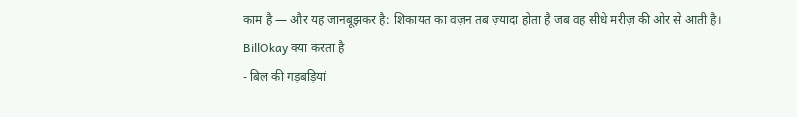काम है — और यह जानबूझकर है: शिकायत का वज़न तब ज़्यादा होता है जब वह सीधे मरीज़ की ओर से आती है।
BillOkay क्या करता है
- बिल की गड़बड़ियां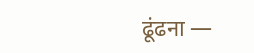ढूंढना —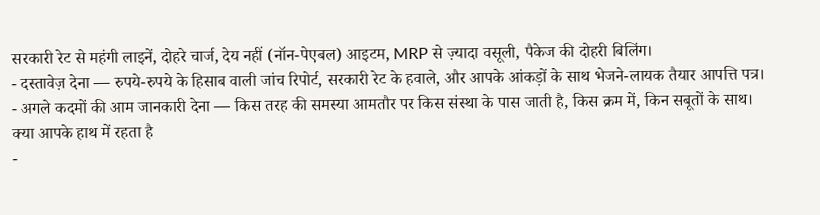सरकारी रेट से महंगी लाइनें, दोहरे चार्ज, देय नहीं (नॉन-पेएबल) आइटम, MRP से ज़्यादा वसूली, पैकेज की दोहरी बिलिंग।
- दस्तावेज़ देना — रुपये-रुपये के हिसाब वाली जांच रिपोर्ट, सरकारी रेट के हवाले, और आपके आंकड़ों के साथ भेजने-लायक तैयार आपत्ति पत्र।
- अगले कदमों की आम जानकारी देना — किस तरह की समस्या आमतौर पर किस संस्था के पास जाती है, किस क्रम में, किन सबूतों के साथ।
क्या आपके हाथ में रहता है
-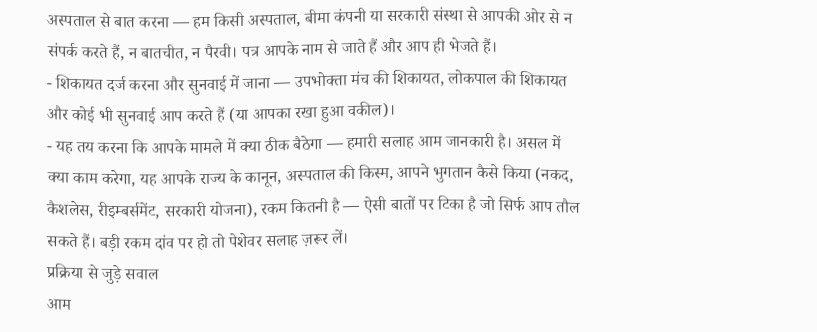अस्पताल से बात करना — हम किसी अस्पताल, बीमा कंपनी या सरकारी संस्था से आपकी ओर से न संपर्क करते हैं, न बातचीत, न पैरवी। पत्र आपके नाम से जाते हैं और आप ही भेजते हैं।
- शिकायत दर्ज करना और सुनवाई में जाना — उपभोक्ता मंच की शिकायत, लोकपाल की शिकायत और कोई भी सुनवाई आप करते हैं (या आपका रखा हुआ वकील)।
- यह तय करना कि आपके मामले में क्या ठीक बैठेगा — हमारी सलाह आम जानकारी है। असल में क्या काम करेगा, यह आपके राज्य के कानून, अस्पताल की किस्म, आपने भुगतान कैसे किया (नकद, कैशलेस, रीइम्बर्समेंट, सरकारी योजना), रकम कितनी है — ऐसी बातों पर टिका है जो सिर्फ आप तौल सकते हैं। बड़ी रकम दांव पर हो तो पेशेवर सलाह ज़रूर लें।
प्रक्रिया से जुड़े सवाल
आम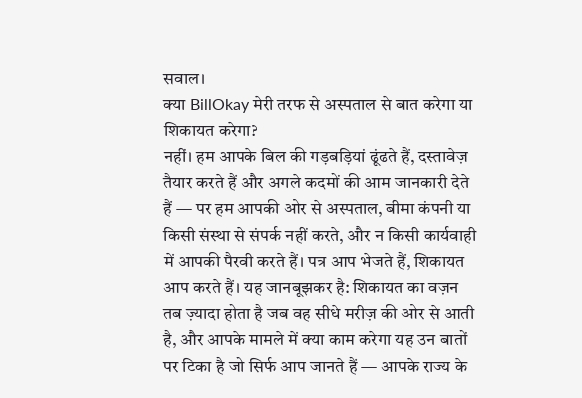सवाल।
क्या BillOkay मेरी तरफ से अस्पताल से बात करेगा या शिकायत करेगा?
नहीं। हम आपके बिल की गड़बड़ियां ढूंढते हैं, दस्तावेज़ तैयार करते हैं और अगले कदमों की आम जानकारी देते हैं — पर हम आपकी ओर से अस्पताल, बीमा कंपनी या किसी संस्था से संपर्क नहीं करते, और न किसी कार्यवाही में आपकी पैरवी करते हैं। पत्र आप भेजते हैं, शिकायत आप करते हैं। यह जानबूझकर है: शिकायत का वज़न तब ज़्यादा होता है जब वह सीधे मरीज़ की ओर से आती है, और आपके मामले में क्या काम करेगा यह उन बातों पर टिका है जो सिर्फ आप जानते हैं — आपके राज्य के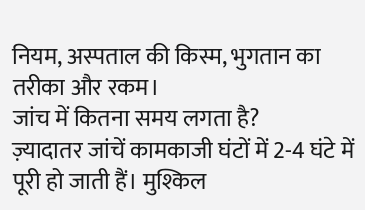नियम, अस्पताल की किस्म, भुगतान का तरीका और रकम।
जांच में कितना समय लगता है?
ज़्यादातर जांचें कामकाजी घंटों में 2-4 घंटे में पूरी हो जाती हैं। मुश्किल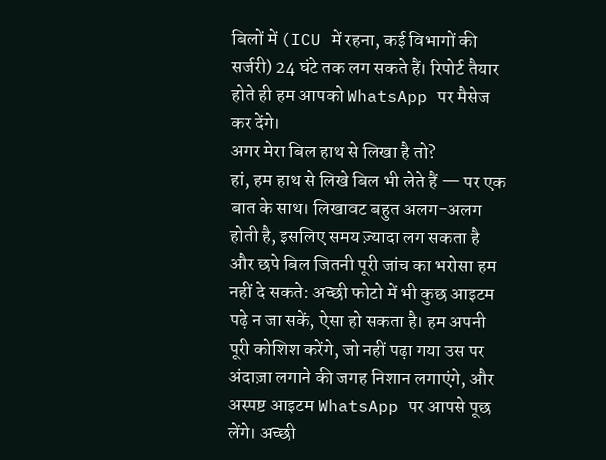बिलों में (ICU में रहना, कई विभागों की सर्जरी) 24 घंटे तक लग सकते हैं। रिपोर्ट तैयार होते ही हम आपको WhatsApp पर मैसेज कर देंगे।
अगर मेरा बिल हाथ से लिखा है तो?
हां, हम हाथ से लिखे बिल भी लेते हैं — पर एक बात के साथ। लिखावट बहुत अलग-अलग होती है, इसलिए समय ज़्यादा लग सकता है और छपे बिल जितनी पूरी जांच का भरोसा हम नहीं दे सकते: अच्छी फोटो में भी कुछ आइटम पढ़े न जा सकें, ऐसा हो सकता है। हम अपनी पूरी कोशिश करेंगे, जो नहीं पढ़ा गया उस पर अंदाज़ा लगाने की जगह निशान लगाएंगे, और अस्पष्ट आइटम WhatsApp पर आपसे पूछ लेंगे। अच्छी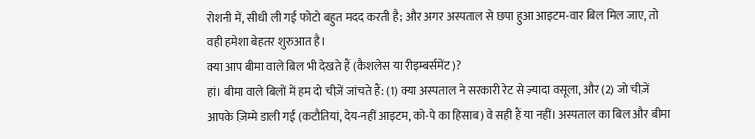रोशनी में, सीधी ली गई फोटो बहुत मदद करती है; और अगर अस्पताल से छपा हुआ आइटम-वार बिल मिल जाए, तो वही हमेशा बेहतर शुरुआत है।
क्या आप बीमा वाले बिल भी देखते हैं (कैशलेस या रीइम्बर्समेंट)?
हां। बीमा वाले बिलों में हम दो चीज़ें जांचते हैं: (1) क्या अस्पताल ने सरकारी रेट से ज़्यादा वसूला, और (2) जो चीज़ें आपके ज़िम्मे डाली गईं (कटौतियां, देय-नहीं आइटम, को-पे का हिसाब) वे सही हैं या नहीं। अस्पताल का बिल और बीमा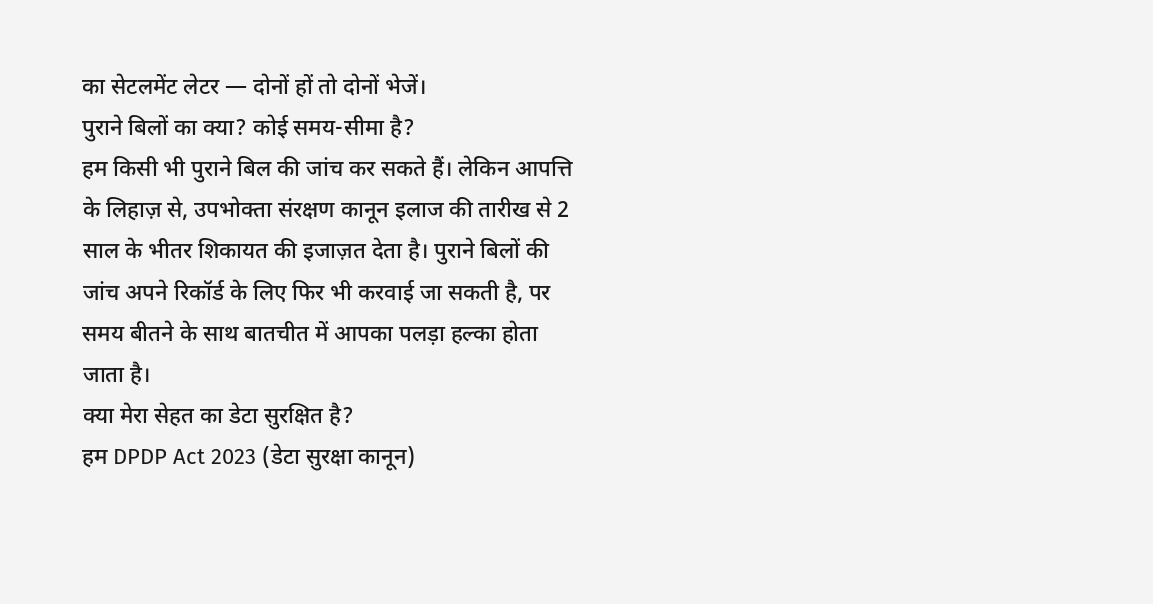का सेटलमेंट लेटर — दोनों हों तो दोनों भेजें।
पुराने बिलों का क्या? कोई समय-सीमा है?
हम किसी भी पुराने बिल की जांच कर सकते हैं। लेकिन आपत्ति के लिहाज़ से, उपभोक्ता संरक्षण कानून इलाज की तारीख से 2 साल के भीतर शिकायत की इजाज़त देता है। पुराने बिलों की जांच अपने रिकॉर्ड के लिए फिर भी करवाई जा सकती है, पर समय बीतने के साथ बातचीत में आपका पलड़ा हल्का होता जाता है।
क्या मेरा सेहत का डेटा सुरक्षित है?
हम DPDP Act 2023 (डेटा सुरक्षा कानून)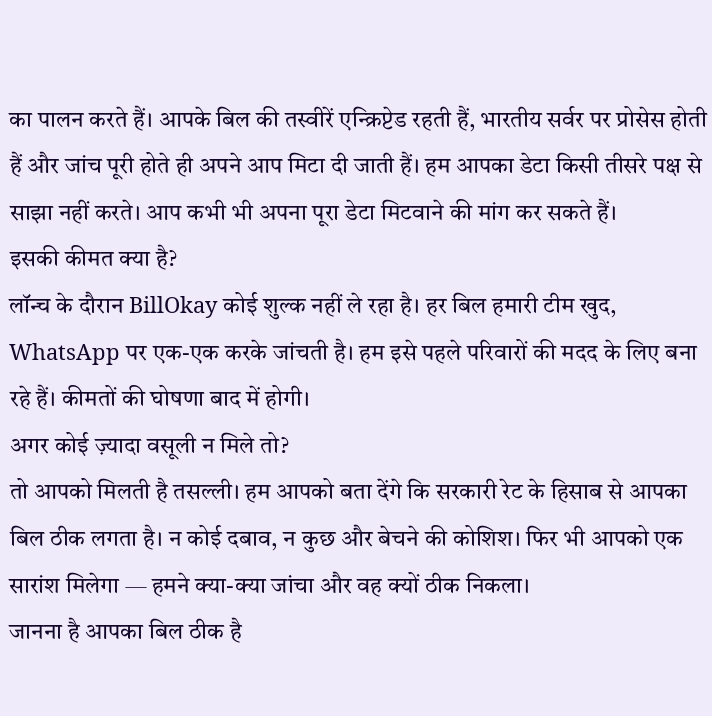का पालन करते हैं। आपके बिल की तस्वीरें एन्क्रिप्टेड रहती हैं, भारतीय सर्वर पर प्रोसेस होती हैं और जांच पूरी होते ही अपने आप मिटा दी जाती हैं। हम आपका डेटा किसी तीसरे पक्ष से साझा नहीं करते। आप कभी भी अपना पूरा डेटा मिटवाने की मांग कर सकते हैं।
इसकी कीमत क्या है?
लॉन्च के दौरान BillOkay कोई शुल्क नहीं ले रहा है। हर बिल हमारी टीम खुद, WhatsApp पर एक-एक करके जांचती है। हम इसे पहले परिवारों की मदद के लिए बना रहे हैं। कीमतों की घोषणा बाद में होगी।
अगर कोई ज़्यादा वसूली न मिले तो?
तो आपको मिलती है तसल्ली। हम आपको बता देंगे कि सरकारी रेट के हिसाब से आपका बिल ठीक लगता है। न कोई दबाव, न कुछ और बेचने की कोशिश। फिर भी आपको एक सारांश मिलेगा — हमने क्या-क्या जांचा और वह क्यों ठीक निकला।
जानना है आपका बिल ठीक है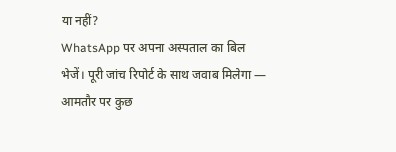या नहीं?
WhatsApp पर अपना अस्पताल का बिल भेजें। पूरी जांच रिपोर्ट के साथ जवाब मिलेगा — आमतौर पर कुछ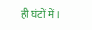ही घंटों में।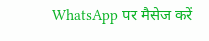WhatsApp पर मैसेज करें